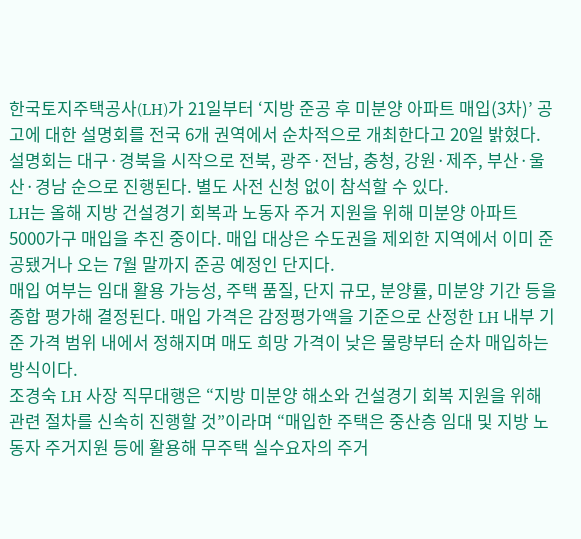한국토지주택공사(LH)가 21일부터 ‘지방 준공 후 미분양 아파트 매입(3차)’ 공고에 대한 설명회를 전국 6개 권역에서 순차적으로 개최한다고 20일 밝혔다.
설명회는 대구·경북을 시작으로 전북, 광주·전남, 충청, 강원·제주, 부산·울산·경남 순으로 진행된다. 별도 사전 신청 없이 참석할 수 있다.
LH는 올해 지방 건설경기 회복과 노동자 주거 지원을 위해 미분양 아파트 5000가구 매입을 추진 중이다. 매입 대상은 수도권을 제외한 지역에서 이미 준공됐거나 오는 7월 말까지 준공 예정인 단지다.
매입 여부는 임대 활용 가능성, 주택 품질, 단지 규모, 분양률, 미분양 기간 등을 종합 평가해 결정된다. 매입 가격은 감정평가액을 기준으로 산정한 LH 내부 기준 가격 범위 내에서 정해지며 매도 희망 가격이 낮은 물량부터 순차 매입하는 방식이다.
조경숙 LH 사장 직무대행은 “지방 미분양 해소와 건설경기 회복 지원을 위해 관련 절차를 신속히 진행할 것”이라며 “매입한 주택은 중산층 임대 및 지방 노동자 주거지원 등에 활용해 무주택 실수요자의 주거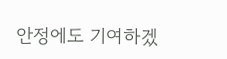안정에도 기여하겠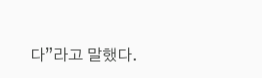다”라고 말했다.